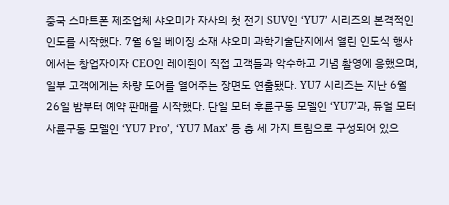중국 스마트폰 제조업체 샤오미가 자사의 첫 전기 SUV인 ‘YU7’ 시리즈의 본격적인 인도를 시작했다. 7월 6일 베이징 소재 샤오미 과학기술단지에서 열린 인도식 행사에서는 창업자이자 CEO인 레이쥔이 직접 고객들과 악수하고 기념 촬영에 응했으며, 일부 고객에게는 차량 도어를 열어주는 장면도 연출됐다. YU7 시리즈는 지난 6월 26일 밤부터 예약 판매를 시작했다. 단일 모터 후륜구동 모델인 ‘YU7’과, 듀얼 모터 사륜구동 모델인 ‘YU7 Pro’, ‘YU7 Max’ 등 총 세 가지 트림으로 구성되어 있으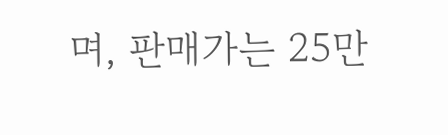며, 판매가는 25만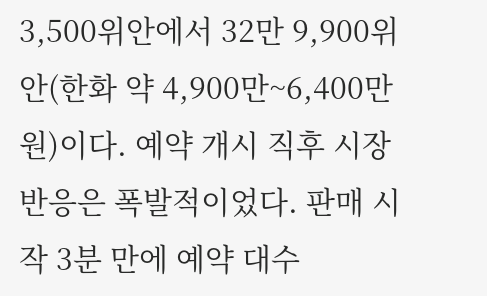3,500위안에서 32만 9,900위안(한화 약 4,900만~6,400만 원)이다. 예약 개시 직후 시장 반응은 폭발적이었다. 판매 시작 3분 만에 예약 대수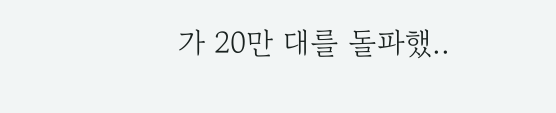가 20만 대를 돌파했..